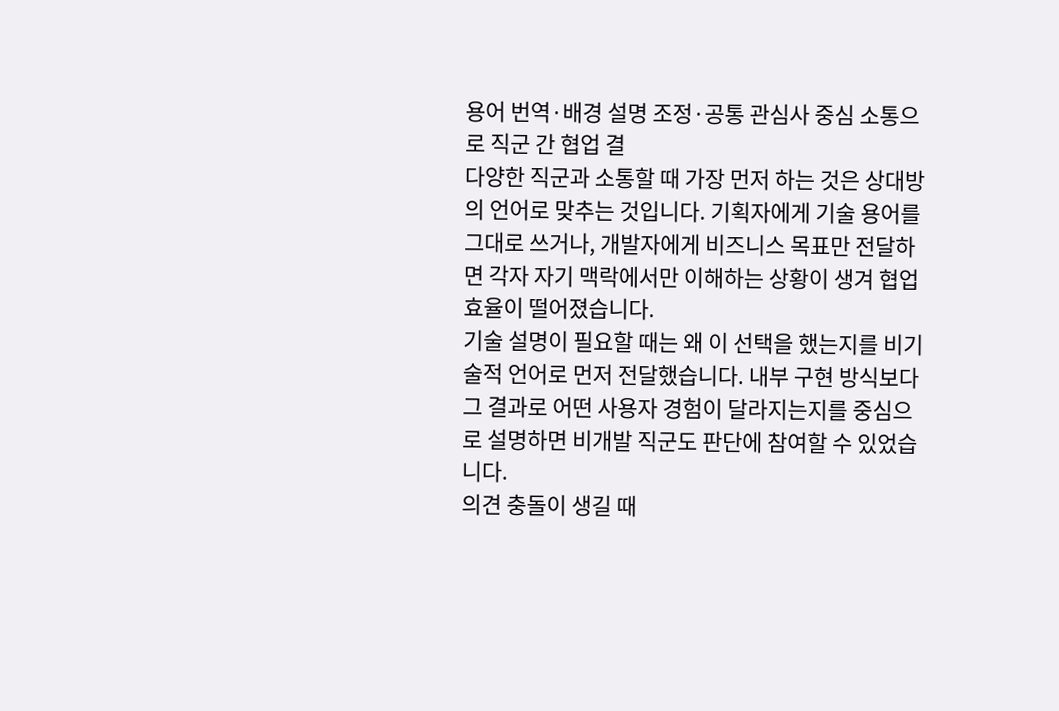용어 번역·배경 설명 조정·공통 관심사 중심 소통으로 직군 간 협업 결
다양한 직군과 소통할 때 가장 먼저 하는 것은 상대방의 언어로 맞추는 것입니다. 기획자에게 기술 용어를 그대로 쓰거나, 개발자에게 비즈니스 목표만 전달하면 각자 자기 맥락에서만 이해하는 상황이 생겨 협업 효율이 떨어졌습니다.
기술 설명이 필요할 때는 왜 이 선택을 했는지를 비기술적 언어로 먼저 전달했습니다. 내부 구현 방식보다 그 결과로 어떤 사용자 경험이 달라지는지를 중심으로 설명하면 비개발 직군도 판단에 참여할 수 있었습니다.
의견 충돌이 생길 때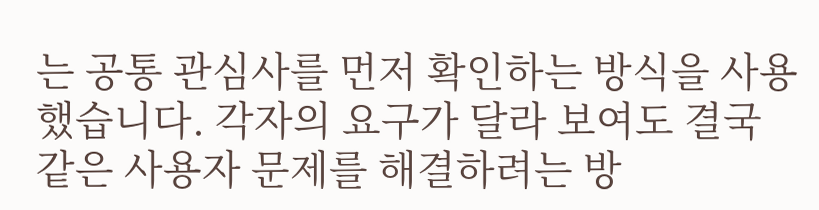는 공통 관심사를 먼저 확인하는 방식을 사용했습니다. 각자의 요구가 달라 보여도 결국 같은 사용자 문제를 해결하려는 방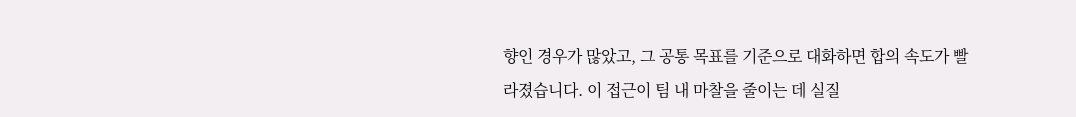향인 경우가 많았고, 그 공통 목표를 기준으로 대화하면 합의 속도가 빨라졌습니다. 이 접근이 팀 내 마찰을 줄이는 데 실질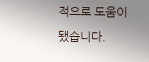적으로 도움이 됐습니다.